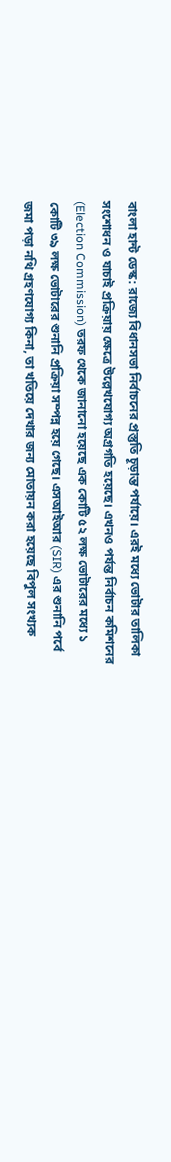বাংলা হান্ট ডেস্ক: রাজ্যে বিধানসভা নির্বাচনের প্রস্তুতি চূড়ান্ত পর্যায়ে। এরই মধ্যে ভোটার তালিকা সংশোধন ও যাচাই প্রক্রিয়ায় ক্ষেত্রে উল্লেখযোগ্য অগ্রগতি হয়েছে। এখনও পর্যন্ত নির্বাচন কমিশনের (Election Commission) তরফ থেকে জানানো হয়েছে এক কোটি ৫২ লক্ষ ভোটারের মধ্যে ১ কোটি ৩৯ লক্ষ ভোটারের শুনানি প্রক্রিয়া সম্পন্ন হয়ে গেছে। এসআইআর (SIR) এর শুনানি পর্বে জমা পড়া নথি গ্রহণযোগ্য কিনা, তা খতিয়ে দেখার জন্য মোতায়ন করা হয়েছে বিপুল সংখ্যক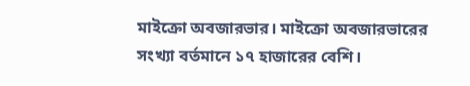মাইক্রো অবজারভার। মাইক্রো অবজারভারের সংখ্যা বর্তমানে ১৭ হাজারের বেশি।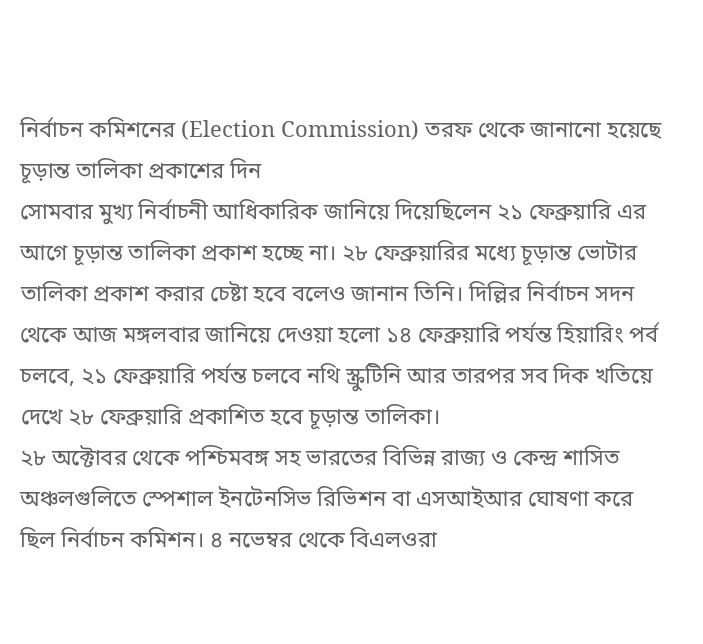নির্বাচন কমিশনের (Election Commission) তরফ থেকে জানানো হয়েছে চূড়ান্ত তালিকা প্রকাশের দিন
সোমবার মুখ্য নির্বাচনী আধিকারিক জানিয়ে দিয়েছিলেন ২১ ফেব্রুয়ারি এর আগে চূড়ান্ত তালিকা প্রকাশ হচ্ছে না। ২৮ ফেব্রুয়ারির মধ্যে চূড়ান্ত ভোটার তালিকা প্রকাশ করার চেষ্টা হবে বলেও জানান তিনি। দিল্লির নির্বাচন সদন থেকে আজ মঙ্গলবার জানিয়ে দেওয়া হলো ১৪ ফেব্রুয়ারি পর্যন্ত হিয়ারিং পর্ব চলবে, ২১ ফেব্রুয়ারি পর্যন্ত চলবে নথি স্ক্রুটিনি আর তারপর সব দিক খতিয়ে দেখে ২৮ ফেব্রুয়ারি প্রকাশিত হবে চূড়ান্ত তালিকা।
২৮ অক্টোবর থেকে পশ্চিমবঙ্গ সহ ভারতের বিভিন্ন রাজ্য ও কেন্দ্র শাসিত অঞ্চলগুলিতে স্পেশাল ইনটেনসিভ রিভিশন বা এসআইআর ঘোষণা করে ছিল নির্বাচন কমিশন। ৪ নভেম্বর থেকে বিএলওরা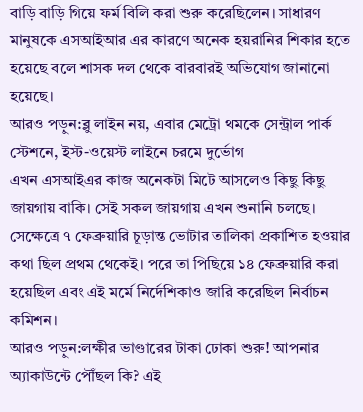বাড়ি বাড়ি গিয়ে ফর্ম বিলি করা শুরু করেছিলেন। সাধারণ মানুষকে এসআইআর এর কারণে অনেক হয়রানির শিকার হতে হয়েছে বলে শাসক দল থেকে বারবারই অভিযোগ জানানো হয়েছে।
আরও পড়ুন:ব্লু লাইন নয়, এবার মেট্রো থমকে সেন্ট্রাল পার্ক স্টেশনে, ইস্ট-ওয়েস্ট লাইনে চরমে দুর্ভোগ
এখন এসআইএর কাজ অনেকটা মিটে আসলেও কিছু কিছু জায়গায় বাকি। সেই সকল জায়গায় এখন শুনানি চলছে। সেক্ষেত্রে ৭ ফেব্রুয়ারি চূড়ান্ত ভোটার তালিকা প্রকাশিত হওয়ার কথা ছিল প্রথম থেকেই। পরে তা পিছিয়ে ১৪ ফেব্রুয়ারি করা হয়েছিল এবং এই মর্মে নির্দেশিকাও জারি করেছিল নির্বাচন কমিশন।
আরও পড়ুন:লক্ষীর ভাণ্ডারের টাকা ঢোকা শুরু! আপনার অ্যাকাউন্টে পৌঁছল কি? এই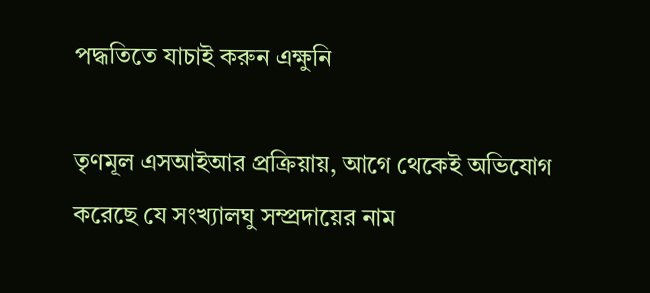পদ্ধতিতে যাচাই করুন এক্ষুনি

তৃণমূল এসআইআর প্রক্রিয়ায়, আগে থেকেই অভিযোগ করেছে যে সংখ্যালঘু সম্প্রদায়ের নাম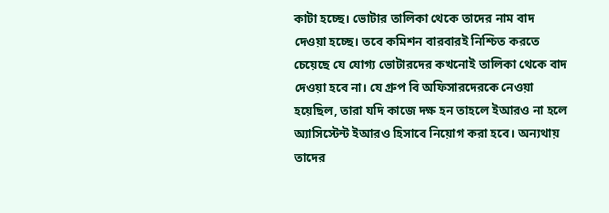কাটা হচ্ছে। ভোটার তালিকা থেকে তাদের নাম বাদ দেওয়া হচ্ছে। তবে কমিশন বারবারই নিশ্চিত করতে চেয়েছে যে যোগ্য ভোটারদের কখনোই তালিকা থেকে বাদ দেওয়া হবে না। যে গ্রুপ বি অফিসারদেরকে নেওয়া হয়েছিল, তারা যদি কাজে দক্ষ হন তাহলে ইআরও না হলে অ্যাসিস্টেন্ট ইআরও হিসাবে নিয়োগ করা হবে। অন্যথায় তাদের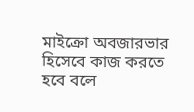মাইক্রো অবজারভার হিসেবে কাজ করতে হবে বলে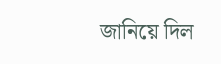জানিয়ে দিল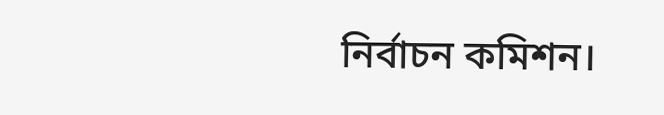নির্বাচন কমিশন।